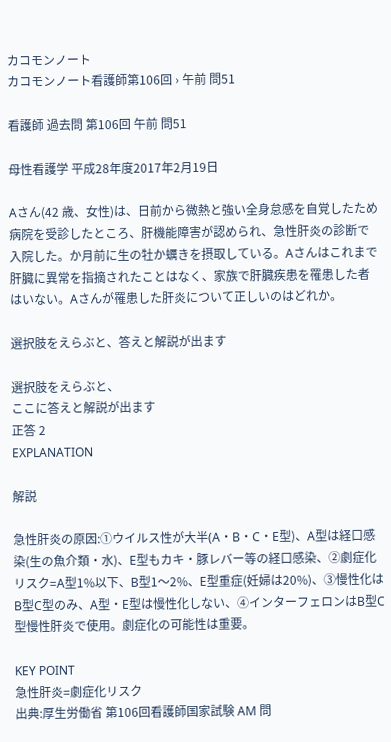カコモンノート
カコモンノート看護師第106回 › 午前 問51

看護師 過去問 第106回 午前 問51

母性看護学 平成28年度2017年2月19日

Aさん(42 歳、女性)は、日前から微熱と強い全身怠感を自覚したため病院を受診したところ、肝機能障害が認められ、急性肝炎の診断で入院した。か月前に生の牡か蠣きを摂取している。Aさんはこれまで肝臓に異常を指摘されたことはなく、家族で肝臓疾患を罹患した者はいない。Aさんが罹患した肝炎について正しいのはどれか。

選択肢をえらぶと、答えと解説が出ます

選択肢をえらぶと、
ここに答えと解説が出ます
正答 2
EXPLANATION

解説

急性肝炎の原因:①ウイルス性が大半(A・B・C・E型)、A型は経口感染(生の魚介類・水)、E型もカキ・豚レバー等の経口感染、②劇症化リスク=A型1%以下、B型1〜2%、E型重症(妊婦は20%)、③慢性化はB型C型のみ、A型・E型は慢性化しない、④インターフェロンはB型C型慢性肝炎で使用。劇症化の可能性は重要。

KEY POINT
急性肝炎=劇症化リスク
出典:厚生労働省 第106回看護師国家試験 AM 問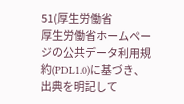51(厚生労働省
厚生労働省ホームページの公共データ利用規約(PDL1.0)に基づき、出典を明記して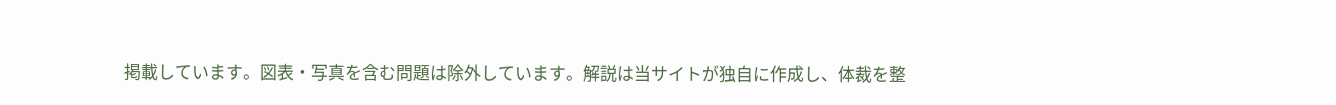掲載しています。図表・写真を含む問題は除外しています。解説は当サイトが独自に作成し、体裁を整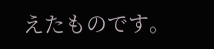えたものです。